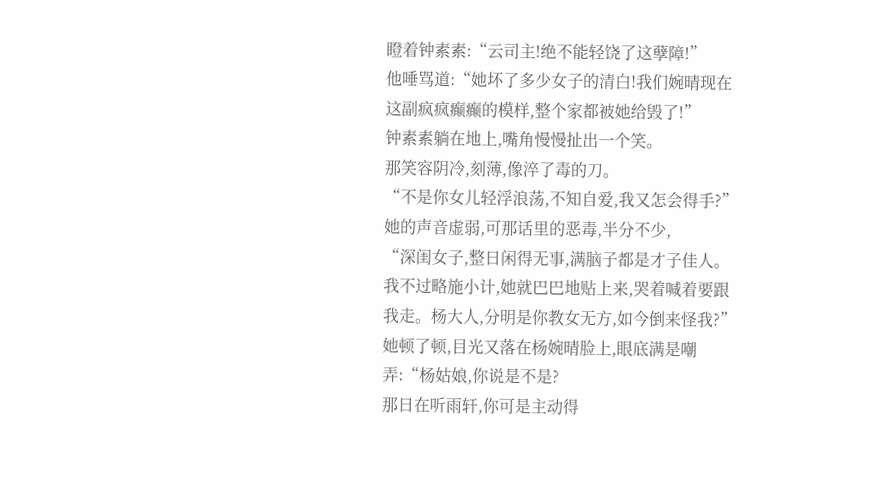瞪着钟素素:“云司主!绝不能轻饶了这孽障!”
他唾骂道:“她坏了多少女子的清白!我们婉晴现在这副疯疯癫癫的模样,整个家都被她给毁了!”
钟素素躺在地上,嘴角慢慢扯出一个笑。
那笑容阴冷,刻薄,像淬了毒的刀。
“不是你女儿轻浮浪荡,不知自爱,我又怎会得手?”
她的声音虚弱,可那话里的恶毒,半分不少,
“深闺女子,整日闲得无事,满脑子都是才子佳人。
我不过略施小计,她就巴巴地贴上来,哭着喊着要跟我走。杨大人,分明是你教女无方,如今倒来怪我?”
她顿了顿,目光又落在杨婉晴脸上,眼底满是嘲弄:“杨姑娘,你说是不是?
那日在听雨轩,你可是主动得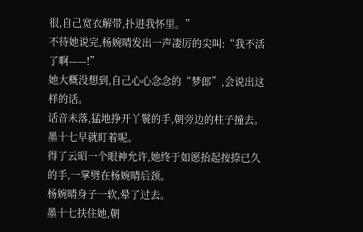很,自己宽衣解带,扑进我怀里。”
不待她说完,杨婉晴发出一声凄厉的尖叫:“我不活了啊——!”
她大概没想到,自己心心念念的“梦郎”,会说出这样的话。
话音未落,猛地挣开丫鬟的手,朝旁边的柱子撞去。
墨十七早就盯着呢。
得了云昭一个眼神允许,她终于如愿抬起按捺已久的手,一掌劈在杨婉晴后颈。
杨婉晴身子一软,晕了过去。
墨十七扶住她,朝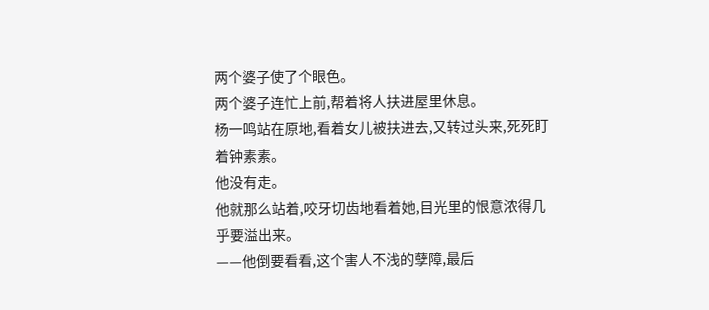两个婆子使了个眼色。
两个婆子连忙上前,帮着将人扶进屋里休息。
杨一鸣站在原地,看着女儿被扶进去,又转过头来,死死盯着钟素素。
他没有走。
他就那么站着,咬牙切齿地看着她,目光里的恨意浓得几乎要溢出来。
——他倒要看看,这个害人不浅的孽障,最后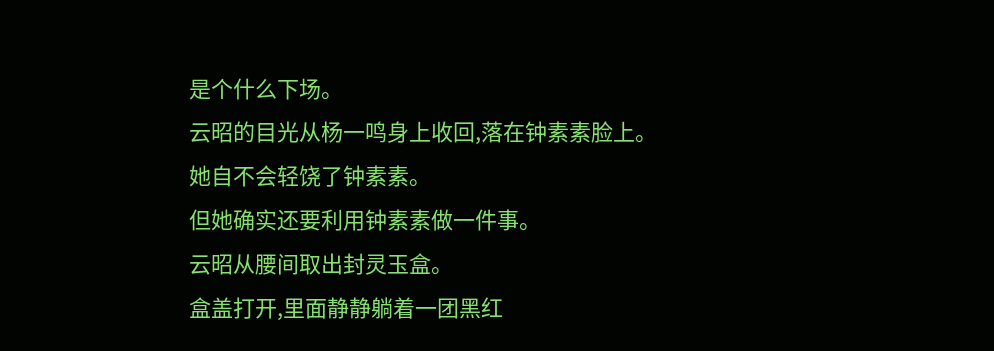是个什么下场。
云昭的目光从杨一鸣身上收回,落在钟素素脸上。
她自不会轻饶了钟素素。
但她确实还要利用钟素素做一件事。
云昭从腰间取出封灵玉盒。
盒盖打开,里面静静躺着一团黑红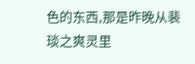色的东西,那是昨晚从裴琰之爽灵里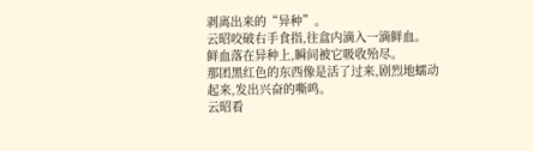剥离出来的“异种”。
云昭咬破右手食指,往盒内滴入一滴鲜血。
鲜血落在异种上,瞬间被它吸收殆尽。
那团黑红色的东西像是活了过来,剧烈地蠕动起来,发出兴奋的嘶鸣。
云昭看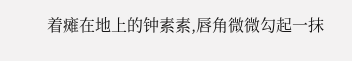着瘫在地上的钟素素,唇角微微勾起一抹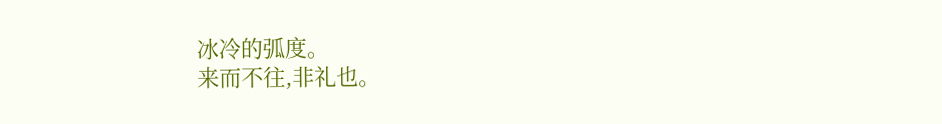冰冷的弧度。
来而不往,非礼也。